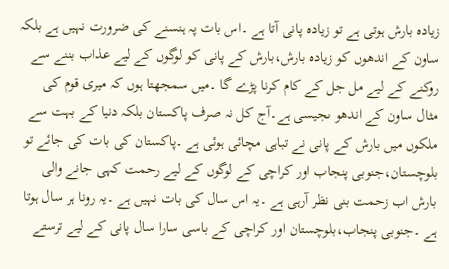زیادہ بارش ہوتی ہے تو زیادہ پانی آتا ہے ۔اس بات پہ ہنسنے کی ضرورت نہیں ہے بلکہ ساون کے اندھوں کو زیادہ بارش،بارش کے پانی کو لوگوں کے لیے عذاب بننے سے روکنے کے لیے مل جل کے کام کرنا پڑے گا ۔میں سمجھتا ہوں کہ میری قوم کی مثال ساون کے اندھو ںجیسی ہے۔آج کل نہ صرف پاکستان بلکہ دنیا کے بہت سے ملکوں میں بارش کے پانی نے تباہی مچائی ہوئی ہے ۔پاکستان کی بات کی جائے تو بلوچستان،جنوبی پنجاب اور کراچی کے لوگوں کے لیے رحمت کہی جانے والی بارش اب زحمت بنی نظر آرہی ہے ۔یہ اس سال کی بات نہیں ہے ۔یہ رونا ہر سال ہوتا ہے ۔جنوبی پنجاب،بلوچستان اور کراچی کے باسی سارا سال پانی کے لیے ترستے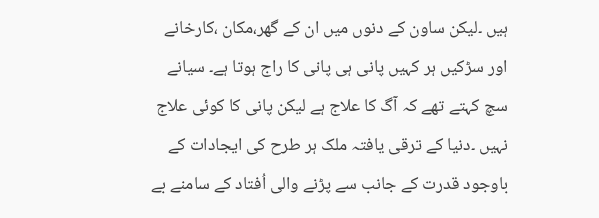ہیں ۔لیکن ساون کے دنوں میں ان کے گھر،مکان ،کارخانے اور سڑکیں ہر کہیں پانی ہی پانی کا راج ہوتا ہے۔ سیانے سچ کہتے تھے کہ آگ کا علاج ہے لیکن پانی کا کوئی علاج نہیں ۔دنیا کے ترقی یافتہ ملک ہر طرح کی ایجادات کے باوجود قدرت کے جانب سے پڑنے والی اُفتاد کے سامنے بے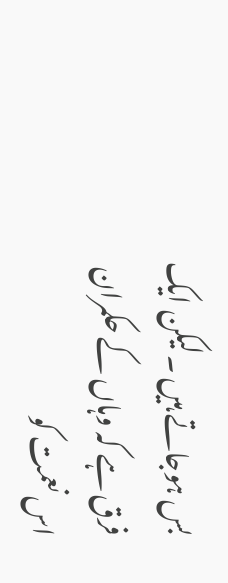بس ہوجاتے ہیں ۔لیکن ایک فرق ہے کہ وہاں کے حکمران اس نعمت کو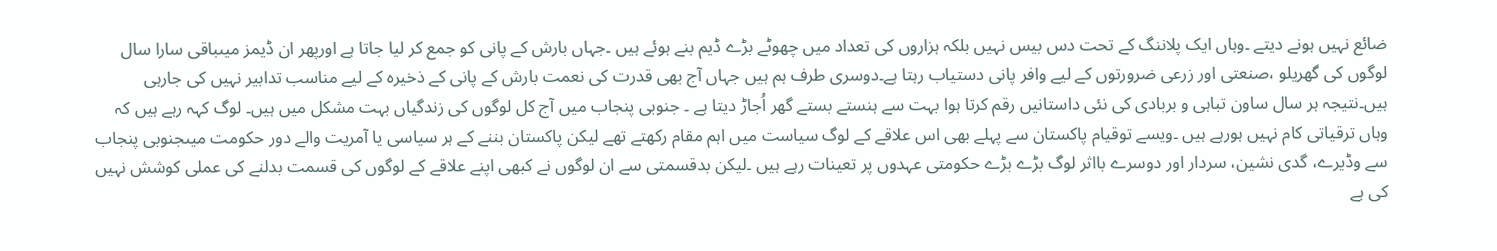ضائع نہیں ہونے دیتے ۔وہاں ایک پلاننگ کے تحت دس بیس نہیں بلکہ ہزاروں کی تعداد میں چھوٹے بڑے ڈیم بنے ہوئے ہیں ۔جہاں بارش کے پانی کو جمع کر لیا جاتا ہے اورپھر ان ڈیمز میںباقی سارا سال لوگوں کی گھریلو ،صنعتی اور زرعی ضرورتوں کے لیے وافر پانی دستیاب رہتا ہے۔دوسری طرف ہم ہیں جہاں آج بھی قدرت کی نعمت بارش کے پانی کے ذخیرہ کے لیے مناسب تدابیر نہیں کی جارہی ہیں۔نتیجہ ہر سال ساون تباہی و بربادی کی نئی داستانیں رقم کرتا ہوا بہت سے ہنستے بستے گھر اُجاڑ دیتا ہے ۔ جنوبی پنجاب میں آج کل لوگوں کی زندگیاں بہت مشکل میں ہیں۔ لوگ کہہ رہے ہیں کہ وہاں ترقیاتی کام نہیں ہورہے ہیں ۔ویسے توقیام پاکستان سے پہلے بھی اس علاقے کے لوگ سیاست میں اہم مقام رکھتے تھے لیکن پاکستان بننے کے ہر سیاسی یا آمریت والے دور حکومت میںجنوبی پنجاب سے وڈیرے، گدی نشین، سردار اور دوسرے بااثر لوگ بڑے بڑے حکومتی عہدوں پر تعینات رہے ہیں ۔لیکن بدقسمتی سے ان لوگوں نے کبھی اپنے علاقے کے لوگوں کی قسمت بدلنے کی عملی کوشش نہیں کی ہے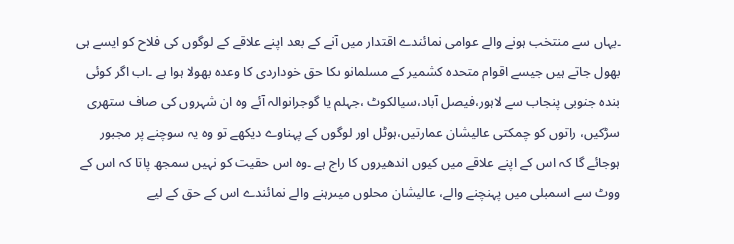۔یہاں سے منتخب ہونے والے عوامی نمائندے اقتدار میں آنے کے بعد اپنے علاقے کے لوگوں کی فلاح کو ایسے ہی بھول جاتے ہیں جیسے اقوام متحدہ کشمیر کے مسلمانو ںکا حق خوداردی کا وعدہ بھولا ہوا ہے ۔اب اگر کوئی بندہ جنوبی پنجاب سے لاہور،فیصل آباد،سیالکوٹ ،جہلم یا گوجرانوالہ آئے وہ ان شہروں کی صاف ستھری سڑکیں، راتوں کو چمکتی عالیشان عمارتیں،ہوٹل اور لوگوں کے پہناوے دیکھے تو وہ یہ سوچنے پر مجبور ہوجائے گا کہ اس کے اپنے علاقے میں کیوں اندھیروں کا راج ہے ۔وہ اس حقیت کو نہیں سمجھ پاتا کہ اس کے ووٹ سے اسمبلی میں پہنچنے والے، عالیشان محلوں میںرہنے والے نمائندے اس کے حق کے لیے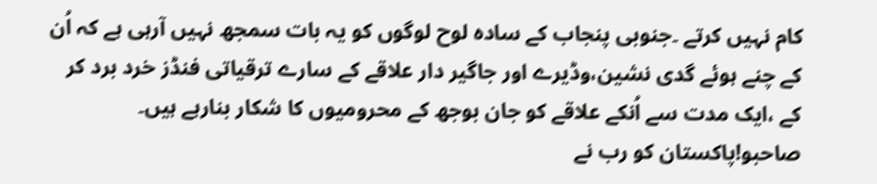کام نہیں کرتے ۔جنوبی پنجاب کے سادہ لوح لوگوں کو یہ بات سمجھ نہیں آرہی ہے کہ اُن کے چنے ہوئے گدی نشین،وڈیرے اور جاگیر دار علاقے کے سارے ترقیاتی فنڈز خرد برد کر کے ،ایک مدت سے اُنکے علاقے کو جان بوجھ کے محرومیوں کا شکار بنارہے ہیں۔
صاحبو!پاکستان کو رب نے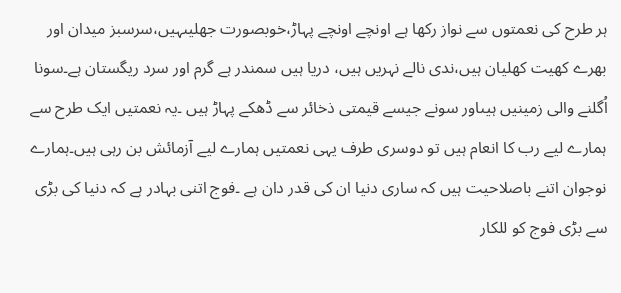ہر طرح کی نعمتوں سے نواز رکھا ہے اونچے اونچے پہاڑ،خوبصورت جھلیںہیں،سرسبز میدان اور بھرے کھیت کھلیان ہیں،ندی نالے نہریں ہیں، دریا ہیں سمندر ہے گرم اور سرد ریگستان ہے۔سونا اُگلنے والی زمینیں ہیںاور سونے جیسے قیمتی ذخائر سے ڈھکے پہاڑ ہیں ۔یہ نعمتیں ایک طرح سے ہمارے لیے رب کا انعام ہیں تو دوسری طرف یہی نعمتیں ہمارے لیے آزمائش بن رہی ہیں۔ہمارے نوجوان اتنے باصلاحیت ہیں کہ ساری دنیا ان کی قدر دان ہے ۔فوج اتنی بہادر ہے کہ دنیا کی بڑی سے بڑی فوج کو للکار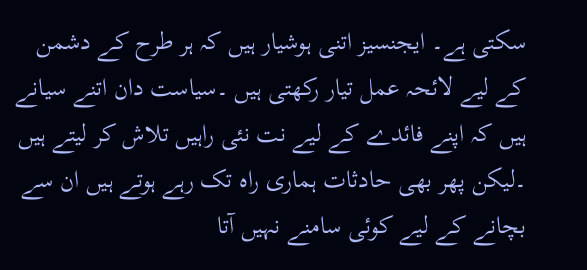سکتی ہے۔ ایجنسیز اتنی ہوشیار ہیں کہ ہر طرح کے دشمن کے لیے لائحہ عمل تیار رکھتی ہیں ۔سیاست دان اتنے سیانے ہیں کہ اپنے فائدے کے لیے نت نئی راہیں تلاش کر لیتے ہیں ۔لیکن پھر بھی حادثات ہماری راہ تک رہے ہوتے ہیں ان سے بچانے کے لیے کوئی سامنے نہیں آتا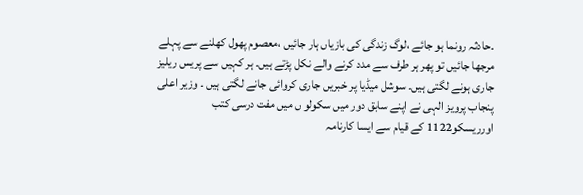۔حادثہ رونما ہو جائے ،لوگ زندگی کی بازیاں ہار جائیں ،معصوم پھول کھلنے سے پہلے مرجھا جائیں تو پھر ہر طرف سے مدد کرنے والے نکل پڑتے ہیں۔ ہر کہیں سے پریس ریلیز جاری ہونے لگتی ہیں۔ سوشل میڈیا پر خبریں جاری کروائی جانے لگتی ہیں ۔ وزیر اعلی پنجاب پرویز الہی نے اپنے سابق دور میں سکولو ں میں مفت درسی کتب اورریسکو1122 کے قیام سے ایسا کارنامہ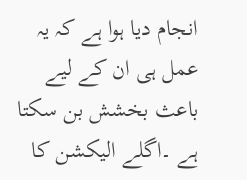انجام دیا ہوا ہے کہ یہ عمل ہی ان کے لیے باعث بخشش بن سکتا ہے ۔اگلے الیکشن کا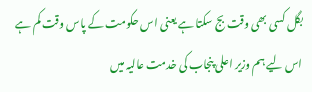بگل کسی بھی وقت بج سکتا ہے یعنی اس حکومت کے پاس وقت کم ہے اس لیے ہم وزیر اعلی پنجاب کی خدمت عالیہ میں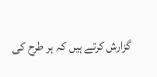گزارش کرتے ہیں کہ ہر طرح کی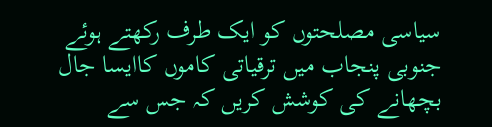سیاسی مصلحتوں کو ایک طرف رکھتے ہوئے جنوبی پنجاب میں ترقیاتی کاموں کاایسا جال بچھانے کی کوشش کریں کہ جس سے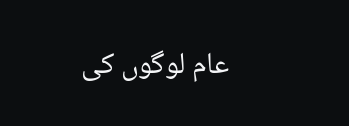عام لوگوں کی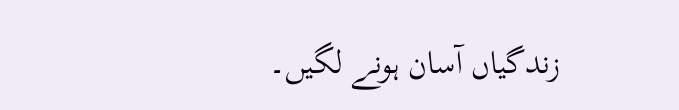زندگیاں آسان ہونے لگیں۔